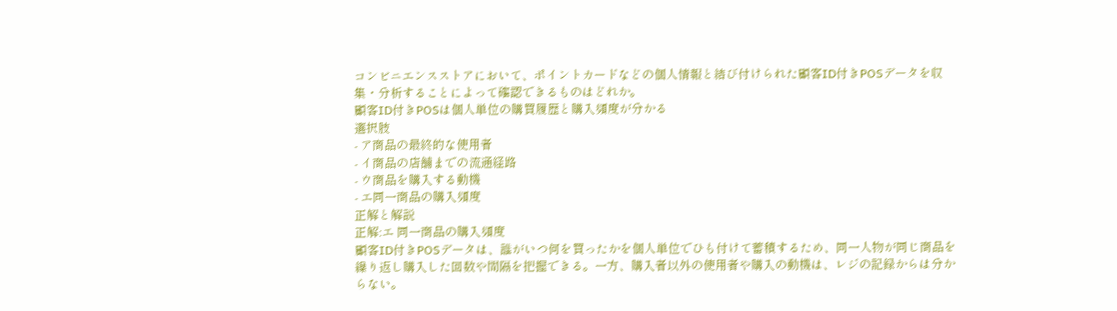コンビニエンスストアにおいて、ポイントカードなどの個人情報と結び付けられた顧客ID付きPOSデータを収集・分析することによって確認できるものはどれか。
顧客ID付きPOSは個人単位の購買履歴と購入頻度が分かる
選択肢
- ア商品の最終的な使用者
- イ商品の店舗までの流通経路
- ウ商品を購入する動機
- エ同一商品の購入頻度
正解と解説
正解:エ 同一商品の購入頻度
顧客ID付きPOSデータは、誰がいつ何を買ったかを個人単位でひも付けて蓄積するため、同一人物が同じ商品を繰り返し購入した回数や間隔を把握できる。一方、購入者以外の使用者や購入の動機は、レジの記録からは分からない。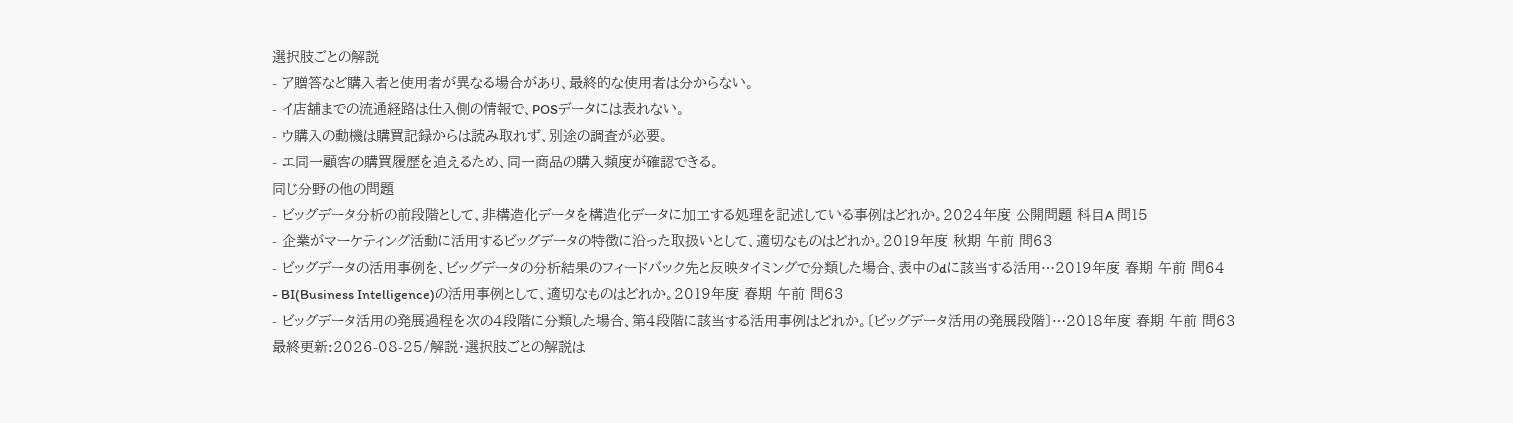選択肢ごとの解説
- ア贈答など購入者と使用者が異なる場合があり、最終的な使用者は分からない。
- イ店舗までの流通経路は仕入側の情報で、POSデータには表れない。
- ウ購入の動機は購買記録からは読み取れず、別途の調査が必要。
- エ同一顧客の購買履歴を追えるため、同一商品の購入頻度が確認できる。
同じ分野の他の問題
- ビッグデータ分析の前段階として、非構造化データを構造化データに加工する処理を記述している事例はどれか。2024年度 公開問題 科目A 問15
- 企業がマーケティング活動に活用するビッグデータの特徴に沿った取扱いとして、適切なものはどれか。2019年度 秋期 午前 問63
- ビッグデータの活用事例を、ビッグデータの分析結果のフィードバック先と反映タイミングで分類した場合、表中のdに該当する活用…2019年度 春期 午前 問64
- BI(Business Intelligence)の活用事例として、適切なものはどれか。2019年度 春期 午前 問63
- ビッグデータ活用の発展過程を次の4段階に分類した場合、第4段階に該当する活用事例はどれか。〔ビッグデータ活用の発展段階〕…2018年度 春期 午前 問63
最終更新:2026-08-25/解説・選択肢ごとの解説は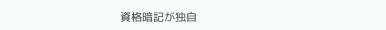資格暗記が独自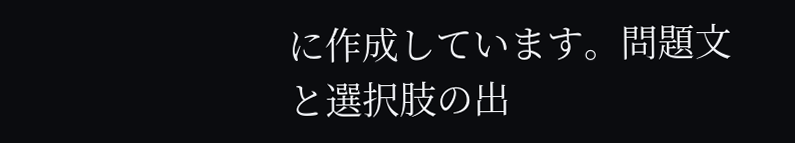に作成しています。問題文と選択肢の出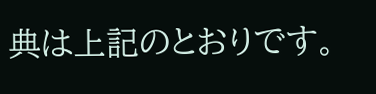典は上記のとおりです。